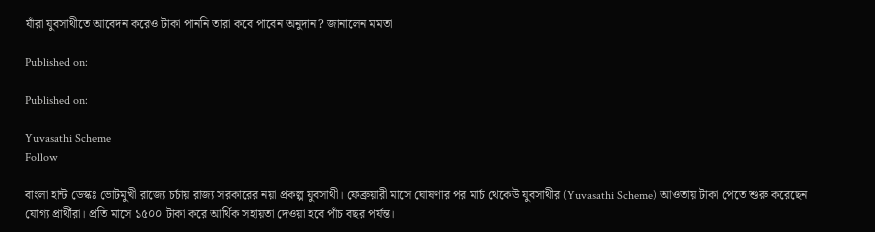যাঁরা যুবসাথীতে আবেদন করেও টাকা পাননি তারা কবে পাবেন অনুদান? জানালেন মমতা

Published on:

Published on:

Yuvasathi Scheme
Follow

বাংলা হান্ট ডেস্কঃ ভোটমুখী রাজ্যে চর্চায় রাজ্য সরকারের নয়া প্রকল্প যুবসাথী। ফেব্রুয়ারী মাসে ঘোষণার পর মার্চ থেকেউ যুবসাথীর (Yuvasathi Scheme) আওতায় টাকা পেতে শুরু করেছেন যোগ্য প্রার্থীরা। প্রতি মাসে ১৫০০ টাকা করে আর্থিক সহায়তা দেওয়া হবে পাঁচ বছর পর্যন্ত।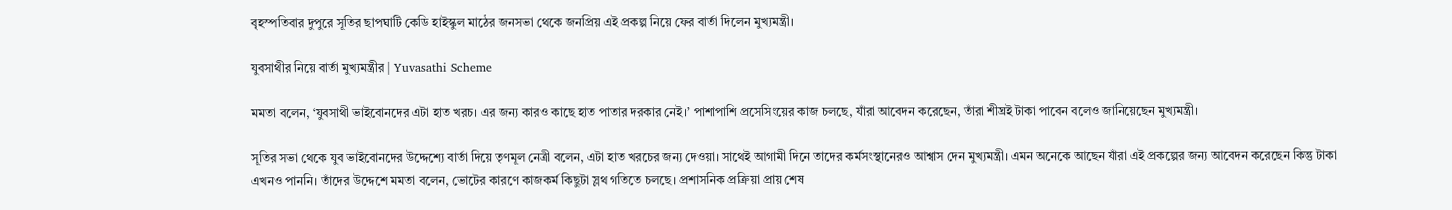বৃহস্পতিবার দুপুরে সূতির ছাপঘাটি কেডি হাইস্কুল মাঠের জনসভা থেকে জনপ্রিয় এই প্রকল্প নিয়ে ফের বার্তা দিলেন মুখ্যমন্ত্রী।

যুবসাথীর নিয়ে বার্তা মুখ্যমন্ত্রীর | Yuvasathi Scheme

মমতা বলেন, ‘যুবসাথী ভাইবোনদের এটা হাত খরচ। এর জন্য কারও কাছে হাত পাতার দরকার নেই।’ পাশাপাশি প্রসেসিংয়ের কাজ চলছে, যাঁরা আবেদন করেছেন, তাঁরা শীঘ্রই টাকা পাবেন বলেও জানিয়েছেন মুখ্যমন্ত্রী।

সূতির সভা থেকে যুব ভাইবোনদের উদ্দেশ্যে বার্তা দিয়ে তৃণমূল নেত্রী বলেন, এটা হাত খরচের জন্য দেওয়া। সাথেই আগামী দিনে তাদের কর্মসংস্থানেরও আশ্বাস দেন মুখ্যমন্ত্রী। এমন অনেকে আছেন যাঁরা এই প্রকল্পের জন্য আবেদন করেছেন কিন্তু টাকা এখনও পাননি। তাঁদের উদ্দেশে মমতা বলেন, ভোটের কারণে কাজকর্ম কিছুটা স্লথ গতিতে চলছে। প্রশাসনিক প্রক্রিয়া প্রায় শেষ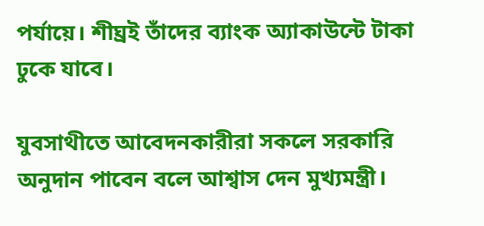পর্যায়ে। শীঘ্রই তাঁদের ব্যাংক অ্যাকাউন্টে টাকা ঢুকে যাবে।

যুবসাথীতে আবেদনকারীরা সকলে সরকারি অনুদান পাবেন বলে আশ্বাস দেন মুখ্যমন্ত্রী।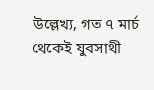উল্লেখ্য, গত ৭ মার্চ থেকেই যুবসাথী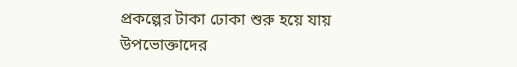প্রকল্পের টাকা ঢোকা শুরু হয়ে যায় উপভোক্তাদের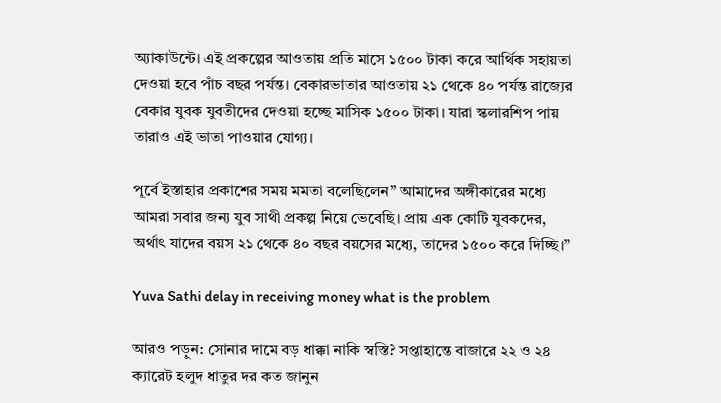অ্যাকাউন্টে। এই প্রকল্পের আওতায় প্রতি মাসে ১৫০০ টাকা করে আর্থিক সহায়তা দেওয়া হবে পাঁচ বছর পর্যন্ত। বেকারভাতার আওতায় ২১ থেকে ৪০ পর্যন্ত রাজ্যের বেকার যুবক যুবতীদের দেওয়া হচ্ছে মাসিক ১৫০০ টাকা। যারা স্কলারশিপ পায় তারাও এই ভাতা পাওয়ার যোগ্য।

পূর্বে ইস্তাহার প্রকাশের সময় মমতা বলেছিলেন” আমাদের অঙ্গীকারের মধ্যে আমরা সবার জন্য যুব সাথী প্রকল্প নিয়ে ভেবেছি। প্রায় এক কোটি যুবকদের, অর্থাৎ যাদের বয়স ২১ থেকে ৪০ বছর বয়সের মধ্যে, তাদের ১৫০০ করে দিচ্ছি।”

Yuva Sathi delay in receiving money what is the problem

আরও পড়ুন: সোনার দামে বড় ধাক্কা নাকি স্বস্তি? সপ্তাহান্তে বাজারে ২২ ও ২৪ ক্যারেট হলুদ ধাতুর দর কত জানুন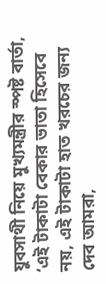যুবসাথী নিয়ে মুখ্যমন্ত্রীর স্পষ্ট বার্তা, ‘এই টাকাটা বেকার ভাতা হিসেবে নয়, এই টাকাটা হাত খরচের জন্য দেব আমরা,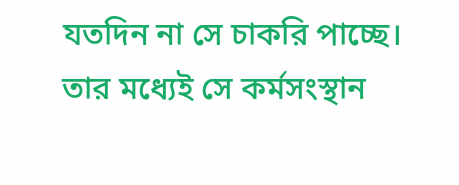যতদিন না সে চাকরি পাচ্ছে। তার মধ্যেই সে কর্মসংস্থান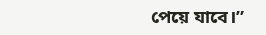পেয়ে যাবে।”